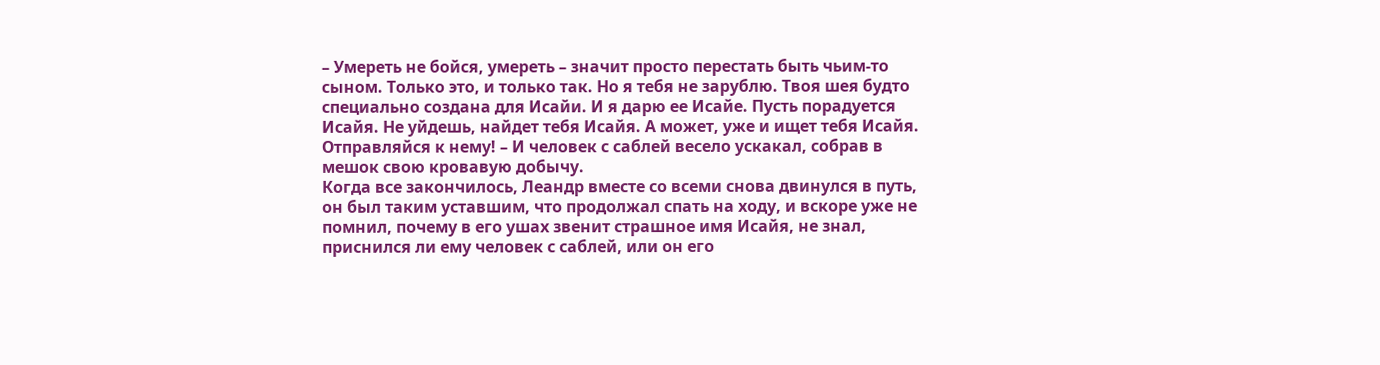– Умереть не бойся, умереть – значит просто перестать быть чьим-то сыном. Только это, и только так. Но я тебя не зарублю. Твоя шея будто специально создана для Исайи. И я дарю ее Исайе. Пусть порадуется Исайя. Не уйдешь, найдет тебя Исайя. А может, уже и ищет тебя Исайя. Отправляйся к нему! – И человек с саблей весело ускакал, собрав в мешок свою кровавую добычу.
Когда все закончилось, Леандр вместе со всеми снова двинулся в путь, он был таким уставшим, что продолжал спать на ходу, и вскоре уже не помнил, почему в его ушах звенит страшное имя Исайя, не знал, приснился ли ему человек с саблей, или он его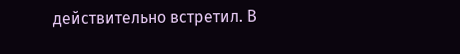действительно встретил. В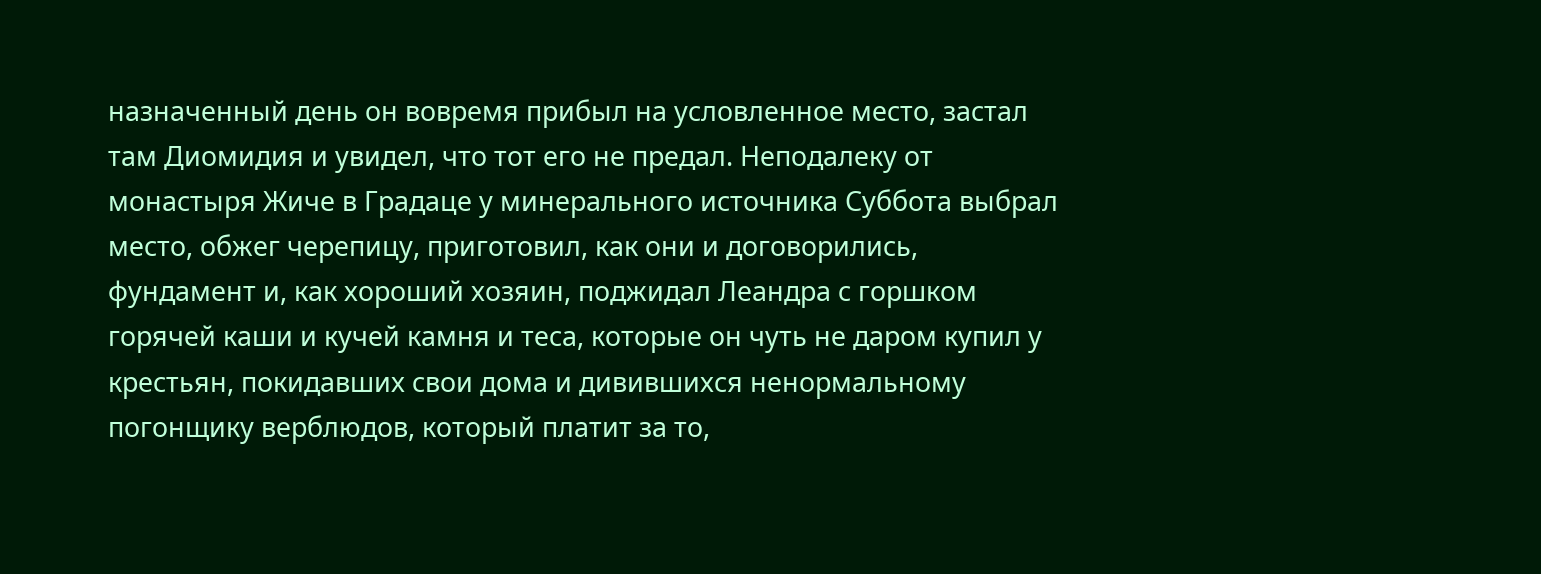назначенный день он вовремя прибыл на условленное место, застал там Диомидия и увидел, что тот его не предал. Неподалеку от монастыря Жиче в Градаце у минерального источника Суббота выбрал место, обжег черепицу, приготовил, как они и договорились, фундамент и, как хороший хозяин, поджидал Леандра с горшком горячей каши и кучей камня и теса, которые он чуть не даром купил у крестьян, покидавших свои дома и дивившихся ненормальному погонщику верблюдов, который платит за то,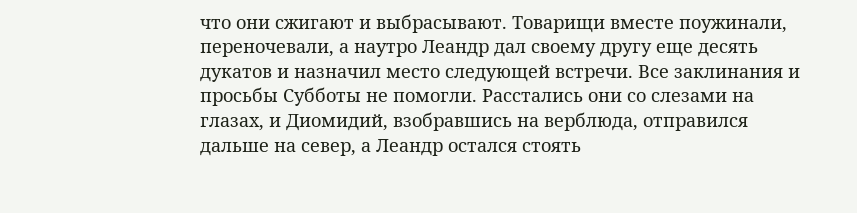что они сжигают и выбрасывают. Товарищи вместе поужинали, переночевали, а наутро Леандр дал своему другу еще десять дукатов и назначил место следующей встречи. Все заклинания и просьбы Субботы не помогли. Расстались они со слезами на глазах, и Диомидий, взобравшись на верблюда, отправился дальше на север, а Леандр остался стоять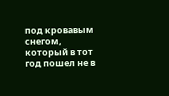под кровавым снегом, который в тот год пошел не в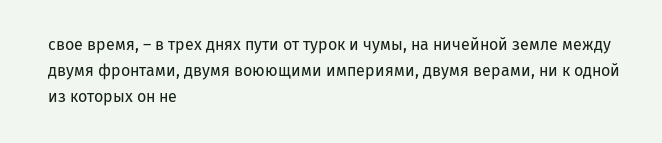свое время, – в трех днях пути от турок и чумы, на ничейной земле между двумя фронтами, двумя воюющими империями, двумя верами, ни к одной из которых он не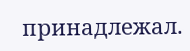принадлежал.